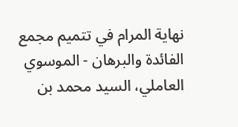نهاية المرام في تتميم مجمع الفائدة والبرهان - الموسوي العاملي، السيد محمد بن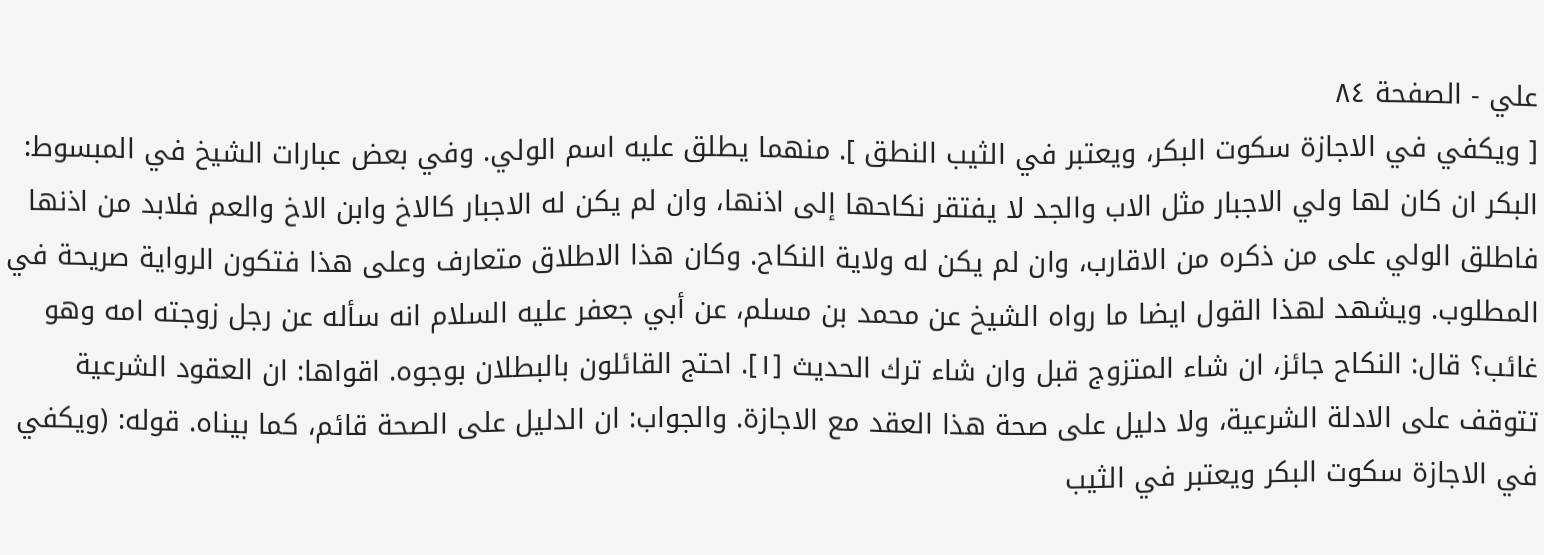علي - الصفحة ٨٤
[ ويكفي في الاجازة سكوت البكر، ويعتبر في الثيب النطق ]. منهما يطلق عليه اسم الولي. وفي بعض عبارات الشيخ في المبسوط: البكر ان كان لها ولي الاجبار مثل الاب والجد لا يفتقر نكاحها إلى اذنها، وان لم يكن له الاجبار كالاخ وابن الاخ والعم فلابد من اذنها فاطلق الولي على من ذكره من الاقارب، وان لم يكن له ولاية النكاح. وكان هذا الاطلاق متعارف وعلى هذا فتكون الرواية صريحة في المطلوب. ويشهد لهذا القول ايضا ما رواه الشيخ عن محمد بن مسلم، عن أبي جعفر عليه السلام انه سأله عن رجل زوجته امه وهو غائب؟ قال: النكاح جائز، ان شاء المتزوج قبل وان شاء ترك الحديث [١]. احتج القائلون بالبطلان بوجوه. اقواها: ان العقود الشرعية تتوقف على الادلة الشرعية، ولا دليل على صحة هذا العقد مع الاجازة. والجواب: ان الدليل على الصحة قائم، كما بيناه. قوله: (ويكفي في الاجازة سكوت البكر ويعتبر في الثيب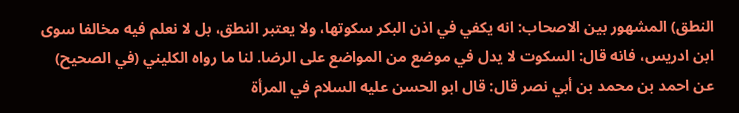النطق) المشهور بين الاصحاب: انه يكفي في اذن البكر سكوتها، ولا يعتبر النطق، بل لا نعلم فيه مخالفا سوى ابن ادريس، فانه قال: السكوت لا يدل في موضع من المواضع على الرضا. لنا ما رواه الكليني (في الصحيح) عن احمد بن محمد بن أبي نصر قال: قال ابو الحسن عليه السلام في المرأة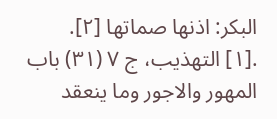البكر: اذنها صماتها [٢].
.[١] التهذيب، ج ٧ (٣١) باب المهور والاجور وما ينعقد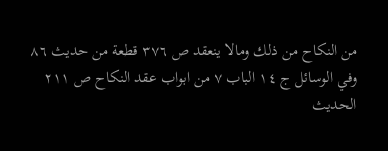من النكاح من ذلك ومالا ينعقد ص ٣٧٦ قطعة من حديث ٨٦ وفي الوسائل ج ١٤ الباب ٧ من ابواب عقد النكاح ص ٢١١ الحديث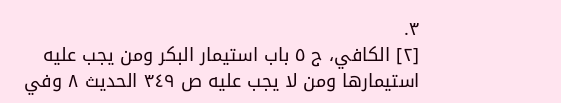٣.
[٢] الكافي، ج ٥ باب استيمار البكر ومن يجب عليه استيمارها ومن لا يجب عليه ص ٣٤٩ الحديث ٨ وفي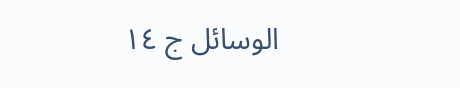الوسائل ج ١٤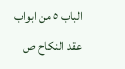الباب ٥ من ابواب عقد النكاح ص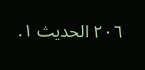٢٠٦ الحديث ١.